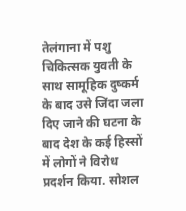तेलंगाना में पशु चिकित्सक युवती के साथ सामूहिक दुष्कर्म के बाद उसे जिंदा जला दिए जाने की घटना के बाद देश के कई हिस्सों में लोगों ने विरोध प्रदर्शन किया. सोशल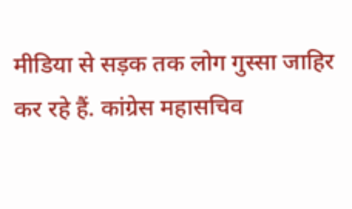मीडिया से सड़क तक लोग गुस्सा जाहिर कर रहे हैं. कांग्रेस महासचिव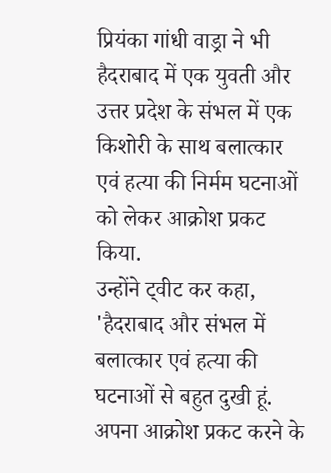प्रियंका गांधी वाड्रा ने भी हैदराबाद में एक युवती और उत्तर प्रदेश के संभल में एक किशोरी के साथ बलात्कार एवं हत्या की निर्मम घटनाओं को लेकर आक्रोश प्रकट किया.
उन्होंने ट्वीट कर कहा, 'हैदराबाद और संभल में बलात्कार एवं हत्या की घटनाओं से बहुत दुखी हूं. अपना आक्रोश प्रकट करने के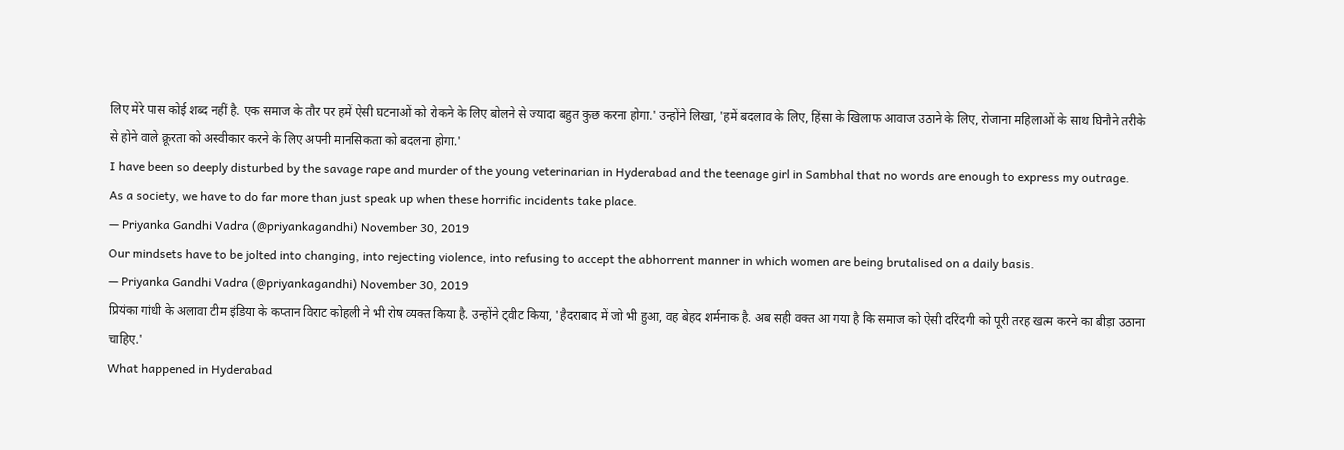लिए मेरे पास कोई शब्द नहीं है. एक समाज के तौर पर हमें ऐसी घटनाओं को रोकने के लिए बोलने से ज्यादा बहुत कुछ करना होगा.' उन्होंने लिखा, 'हमें बदलाव के लिए, हिंसा के खिलाफ आवाज उठाने के लिए, रोजाना महिलाओं के साथ घिनौने तरीके से होने वाले क्रूरता को अस्वीकार करने के लिए अपनी मानसिकता को बदलना होगा.'
I have been so deeply disturbed by the savage rape and murder of the young veterinarian in Hyderabad and the teenage girl in Sambhal that no words are enough to express my outrage.
As a society, we have to do far more than just speak up when these horrific incidents take place.
— Priyanka Gandhi Vadra (@priyankagandhi) November 30, 2019
Our mindsets have to be jolted into changing, into rejecting violence, into refusing to accept the abhorrent manner in which women are being brutalised on a daily basis.
— Priyanka Gandhi Vadra (@priyankagandhi) November 30, 2019
प्रियंका गांधी के अलावा टीम इंडिया के कप्तान विराट कोहली ने भी रोष व्यक्त किया है. उन्होंने ट्वीट किया, 'हैदराबाद में जो भी हुआ, वह बेहद शर्मनाक है. अब सही वक्त आ गया है कि समाज को ऐसी दरिंदगी को पूरी तरह खत्म करने का बीड़ा उठाना चाहिए.'
What happened in Hyderabad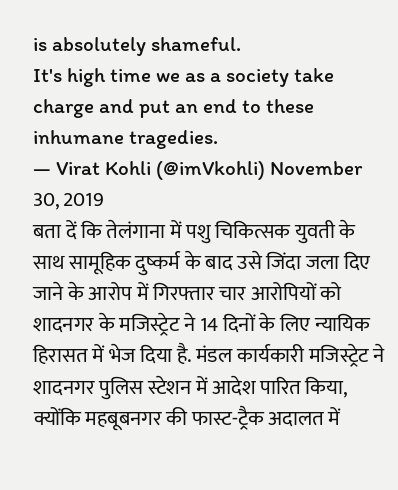is absolutely shameful.
It's high time we as a society take charge and put an end to these inhumane tragedies.
— Virat Kohli (@imVkohli) November 30, 2019
बता दें कि तेलंगाना में पशु चिकित्सक युवती के साथ सामूहिक दुष्कर्म के बाद उसे जिंदा जला दिए जाने के आरोप में गिरफ्तार चार आरोपियों को शादनगर के मजिस्ट्रेट ने 14 दिनों के लिए न्यायिक हिरासत में भेज दिया है. मंडल कार्यकारी मजिस्ट्रेट ने शादनगर पुलिस स्टेशन में आदेश पारित किया, क्योंकि महबूबनगर की फास्ट-ट्रैक अदालत में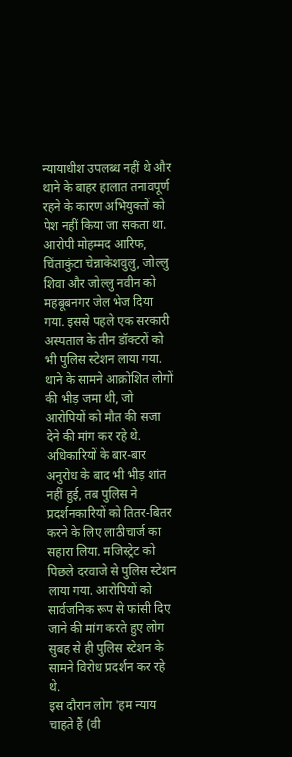न्यायाधीश उपलब्ध नहीं थे और थाने के बाहर हालात तनावपूर्ण रहने के कारण अभियुक्तों को पेश नहीं किया जा सकता था.
आरोपी मोहम्मद आरिफ, चिंताकुंटा चेन्नाकेशवुलु, जोल्लु शिवा और जोल्लु नवीन को महबूबनगर जेल भेज दिया गया. इससे पहले एक सरकारी अस्पताल के तीन डॉक्टरों को भी पुलिस स्टेशन लाया गया. थाने के सामने आक्रोशित लोगों की भीड़ जमा थी, जो आरोपियों को मौत की सजा देने की मांग कर रहे थे.
अधिकारियों के बार-बार अनुरोध के बाद भी भीड़ शांत नहीं हुई, तब पुलिस ने प्रदर्शनकारियों को तितर-बितर करने के लिए लाठीचार्ज का सहारा लिया. मजिस्ट्रेट को पिछले दरवाजे से पुलिस स्टेशन लाया गया. आरोपियों को सार्वजनिक रूप से फांसी दिए जाने की मांग करते हुए लोग सुबह से ही पुलिस स्टेशन के सामने विरोध प्रदर्शन कर रहे थे.
इस दौरान लोग 'हम न्याय चाहते हैं (वी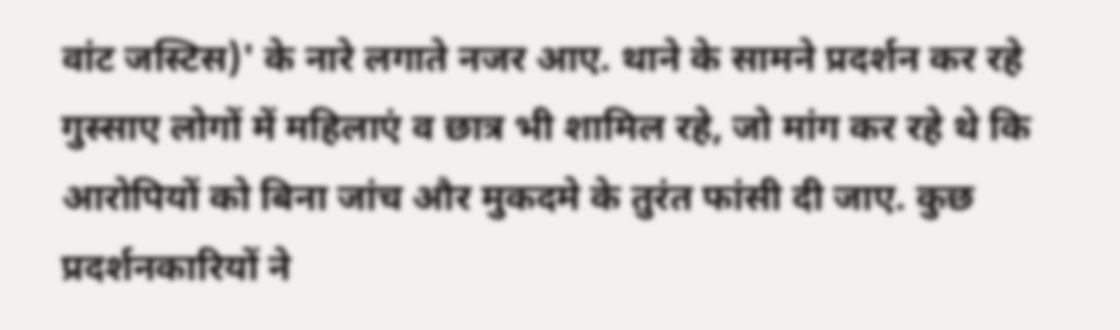वांट जस्टिस)' के नारे लगाते नजर आए. थाने के सामने प्रदर्शन कर रहे गुस्साए लोगों में महिलाएं व छात्र भी शामिल रहे, जो मांग कर रहे थे कि आरोपियों को बिना जांच और मुकदमे के तुरंत फांसी दी जाए. कुछ प्रदर्शनकारियों ने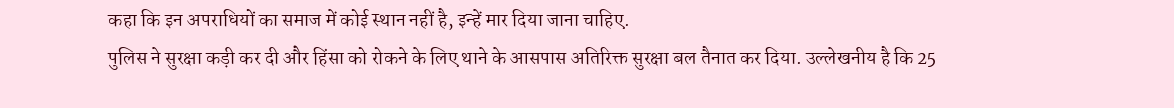कहा कि इन अपराधियों का समाज में कोई स्थान नहीं है, इन्हें मार दिया जाना चाहिए.
पुलिस ने सुरक्षा कड़ी कर दी और हिंसा को रोकने के लिए थाने के आसपास अतिरिक्त सुरक्षा बल तैनात कर दिया. उल्लेखनीय है कि 25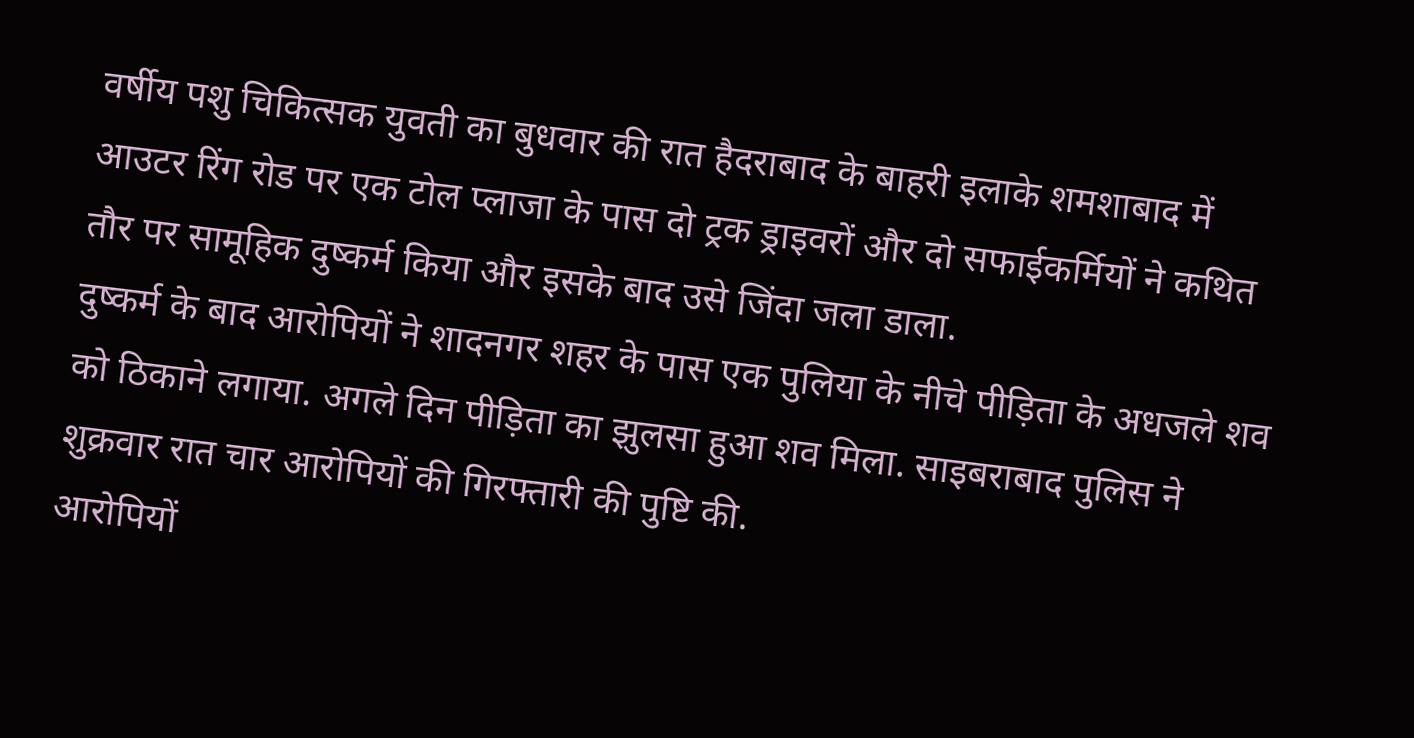वर्षीय पशु चिकित्सक युवती का बुधवार की रात हैदराबाद के बाहरी इलाके शमशाबाद में आउटर रिंग रोड पर एक टोल प्लाजा के पास दो ट्रक ड्राइवरों और दो सफाईकर्मियों ने कथित तौर पर सामूहिक दुष्कर्म किया और इसके बाद उसे जिंदा जला डाला.
दुष्कर्म के बाद आरोपियों ने शादनगर शहर के पास एक पुलिया के नीचे पीड़िता के अधजले शव को ठिकाने लगाया. अगले दिन पीड़िता का झुलसा हुआ शव मिला. साइबराबाद पुलिस ने शुक्रवार रात चार आरोपियों की गिरफ्तारी की पुष्टि की.
आरोपियों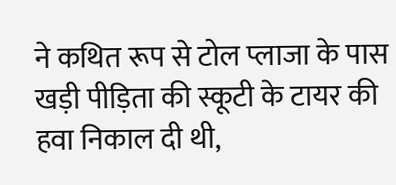ने कथित रूप से टोल प्लाजा के पास खड़ी पीड़िता की स्कूटी के टायर की हवा निकाल दी थी,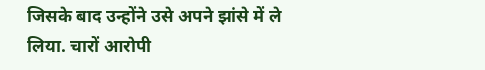जिसके बाद उन्होंने उसे अपने झांसे में ले लिया. चारों आरोपी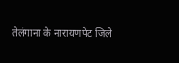तेलंगाना के नारायणपेट जिले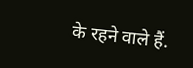के रहने वाले हैं.